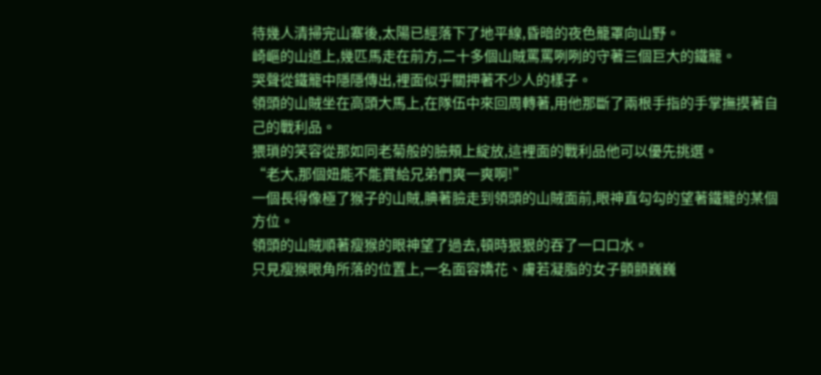待幾人清掃完山寨後,太陽已經落下了地平線,昏暗的夜色籠罩向山野。
崎嶇的山道上,幾匹馬走在前方,二十多個山賊罵罵咧咧的守著三個巨大的鐵籠。
哭聲從鐵籠中隱隱傳出,裡面似乎關押著不少人的樣子。
領頭的山賊坐在高頭大馬上,在隊伍中來回周轉著,用他那斷了兩根手指的手掌撫摸著自己的戰利品。
猥瑣的笑容從那如同老菊般的臉頰上綻放,這裡面的戰利品他可以優先挑選。
“老大,那個妞能不能賞給兄弟們爽一爽啊!”
一個長得像極了猴子的山賊,腆著臉走到領頭的山賊面前,眼神直勾勾的望著鐵籠的某個方位。
領頭的山賊順著瘦猴的眼神望了過去,頓時狠狠的吞了一口口水。
只見瘦猴眼角所落的位置上,一名面容嬌花、膚若凝脂的女子顫顫巍巍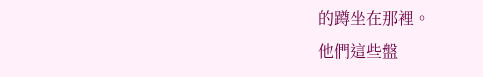的蹲坐在那裡。
他們這些盤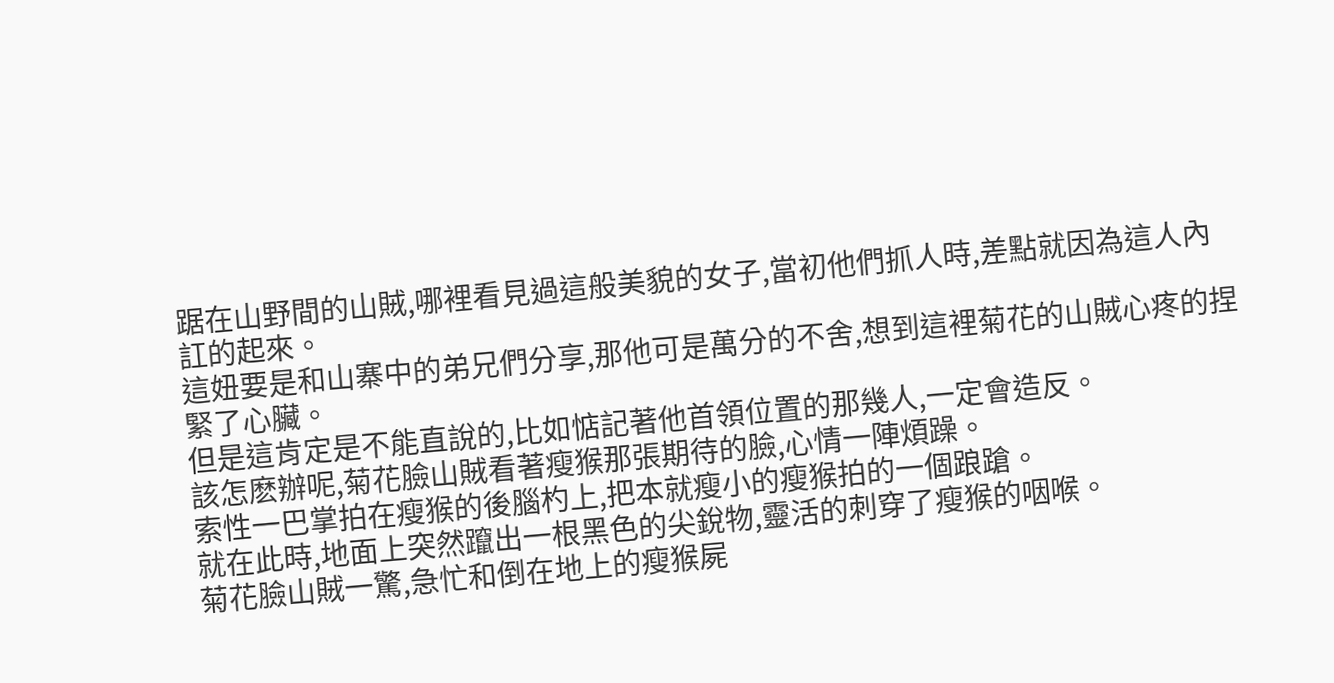踞在山野間的山賊,哪裡看見過這般美貌的女子,當初他們抓人時,差點就因為這人內訌的起來。
這妞要是和山寨中的弟兄們分享,那他可是萬分的不舍,想到這裡菊花的山賊心疼的捏緊了心臟。
但是這肯定是不能直說的,比如惦記著他首領位置的那幾人,一定會造反。
該怎麽辦呢,菊花臉山賊看著瘦猴那張期待的臉,心情一陣煩躁。
索性一巴掌拍在瘦猴的後腦杓上,把本就瘦小的瘦猴拍的一個踉蹌。
就在此時,地面上突然躥出一根黑色的尖銳物,靈活的刺穿了瘦猴的咽喉。
菊花臉山賊一驚,急忙和倒在地上的瘦猴屍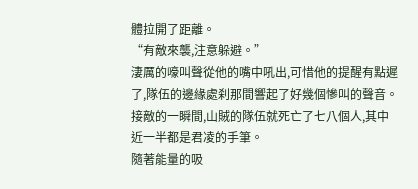體拉開了距離。
“有敵來襲,注意躲避。”
淒厲的嚎叫聲從他的嘴中吼出,可惜他的提醒有點遲了,隊伍的邊緣處刹那間響起了好幾個慘叫的聲音。
接敵的一瞬間,山賊的隊伍就死亡了七八個人,其中近一半都是君凌的手筆。
隨著能量的吸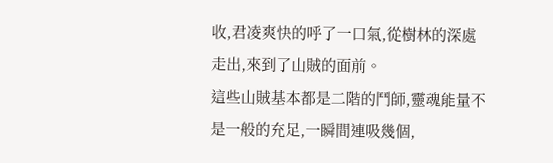收,君凌爽快的呼了一口氣,從樹林的深處走出,來到了山賊的面前。
這些山賊基本都是二階的鬥師,靈魂能量不是一般的充足,一瞬間連吸幾個,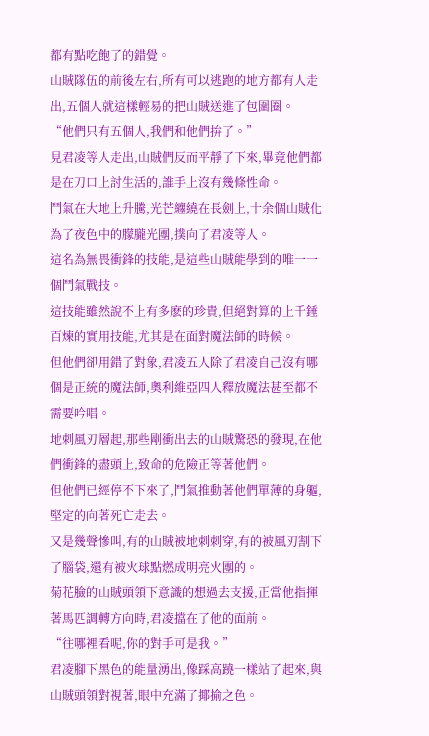都有點吃飽了的錯覺。
山賊隊伍的前後左右,所有可以逃跑的地方都有人走出,五個人就這樣輕易的把山賊送進了包圍圈。
“他們只有五個人,我們和他們拚了。”
見君凌等人走出,山賊們反而平靜了下來,畢竟他們都是在刀口上討生活的,誰手上沒有幾條性命。
鬥氣在大地上升騰,光芒纏繞在長劍上,十余個山賊化為了夜色中的朦朧光團,撲向了君凌等人。
這名為無畏衝鋒的技能,是這些山賊能學到的唯一一個鬥氣戰技。
這技能雖然說不上有多麽的珍貴,但絕對算的上千錘百煉的實用技能,尤其是在面對魔法師的時候。
但他們卻用錯了對象,君凌五人除了君凌自己沒有哪個是正統的魔法師,奧利維亞四人釋放魔法甚至都不需要吟唱。
地刺風刃層起,那些剛衝出去的山賊驚恐的發現,在他們衝鋒的盡頭上,致命的危險正等著他們。
但他們已經停不下來了,鬥氣推動著他們單薄的身軀,堅定的向著死亡走去。
又是幾聲慘叫,有的山賊被地刺刺穿,有的被風刃割下了腦袋,還有被火球點燃成明亮火團的。
菊花臉的山賊頭領下意識的想過去支援,正當他指揮著馬匹調轉方向時,君凌擋在了他的面前。
“往哪裡看呢,你的對手可是我。”
君凌腳下黑色的能量湧出,像踩高蹺一樣站了起來,與山賊頭領對視著,眼中充滿了揶揄之色。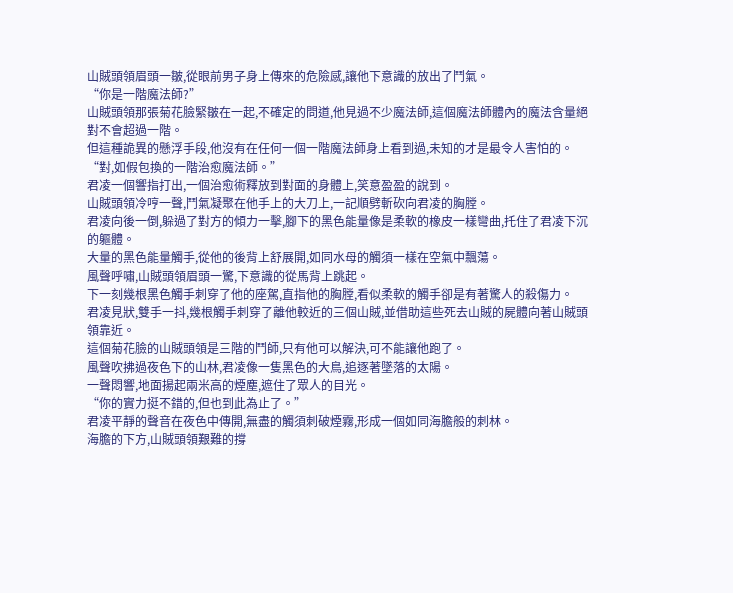山賊頭領眉頭一皺,從眼前男子身上傳來的危險感,讓他下意識的放出了鬥氣。
“你是一階魔法師?”
山賊頭領那張菊花臉緊皺在一起,不確定的問道,他見過不少魔法師,這個魔法師體內的魔法含量絕對不會超過一階。
但這種詭異的懸浮手段,他沒有在任何一個一階魔法師身上看到過,未知的才是最令人害怕的。
“對,如假包換的一階治愈魔法師。”
君凌一個響指打出,一個治愈術釋放到對面的身體上,笑意盈盈的說到。
山賊頭領冷哼一聲,鬥氣凝聚在他手上的大刀上,一記順劈斬砍向君凌的胸膛。
君凌向後一倒,躲過了對方的傾力一擊,腳下的黑色能量像是柔軟的橡皮一樣彎曲,托住了君凌下沉的軀體。
大量的黑色能量觸手,從他的後背上舒展開,如同水母的觸須一樣在空氣中飄蕩。
風聲呼嘯,山賊頭領眉頭一驚,下意識的從馬背上跳起。
下一刻幾根黑色觸手刺穿了他的座駕,直指他的胸膛,看似柔軟的觸手卻是有著驚人的殺傷力。
君凌見狀,雙手一抖,幾根觸手刺穿了離他較近的三個山賊,並借助這些死去山賊的屍體向著山賊頭領靠近。
這個菊花臉的山賊頭領是三階的鬥師,只有他可以解決,可不能讓他跑了。
風聲吹拂過夜色下的山林,君凌像一隻黑色的大鳥,追逐著墜落的太陽。
一聲悶響,地面揚起兩米高的煙塵,遮住了眾人的目光。
“你的實力挺不錯的,但也到此為止了。”
君凌平靜的聲音在夜色中傳開,無盡的觸須刺破煙霧,形成一個如同海膽般的刺林。
海膽的下方,山賊頭領艱難的撐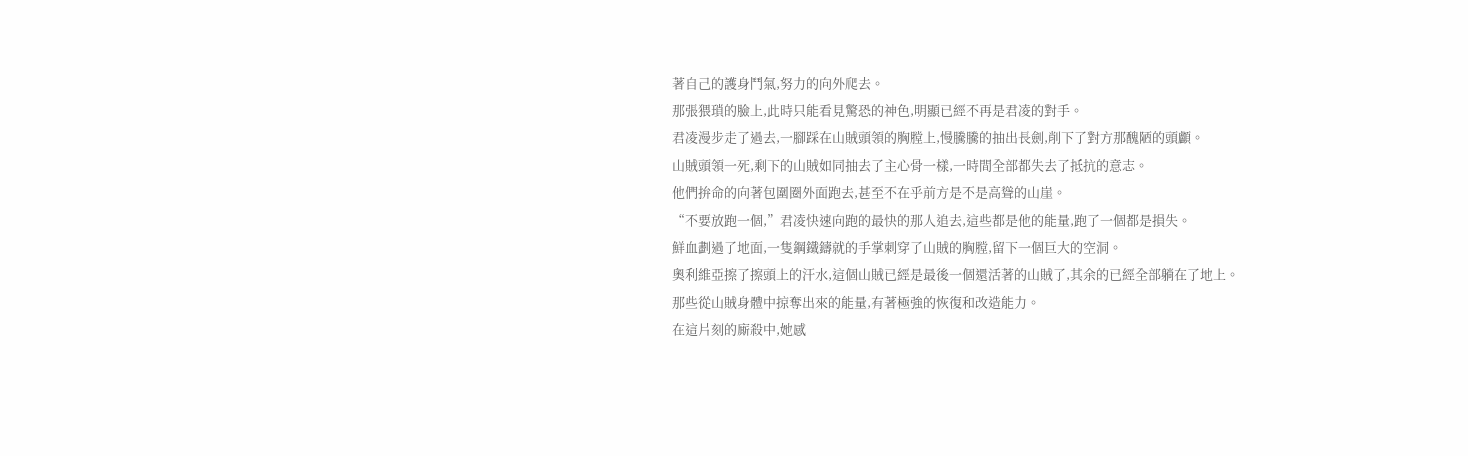著自己的護身鬥氣,努力的向外爬去。
那張猥瑣的臉上,此時只能看見驚恐的神色,明顯已經不再是君凌的對手。
君凌漫步走了過去,一腳踩在山賊頭領的胸膛上,慢騰騰的抽出長劍,削下了對方那醜陋的頭顱。
山賊頭領一死,剩下的山賊如同抽去了主心骨一樣,一時間全部都失去了抵抗的意志。
他們拚命的向著包圍圈外面跑去,甚至不在乎前方是不是高聳的山崖。
“不要放跑一個,”君凌快速向跑的最快的那人追去,這些都是他的能量,跑了一個都是損失。
鮮血劃過了地面,一隻鋼鐵鑄就的手掌刺穿了山賊的胸膛,留下一個巨大的空洞。
奧利維亞擦了擦頭上的汗水,這個山賊已經是最後一個還活著的山賊了,其余的已經全部躺在了地上。
那些從山賊身體中掠奪出來的能量,有著極強的恢復和改造能力。
在這片刻的廝殺中,她感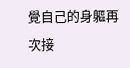覺自己的身軀再次接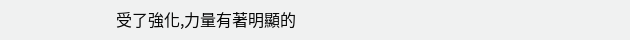受了強化,力量有著明顯的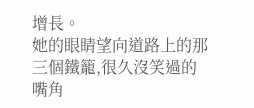增長。
她的眼睛望向道路上的那三個鐵籠,很久沒笑過的嘴角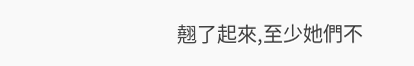翹了起來,至少她們不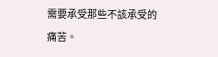需要承受那些不該承受的痛苦。